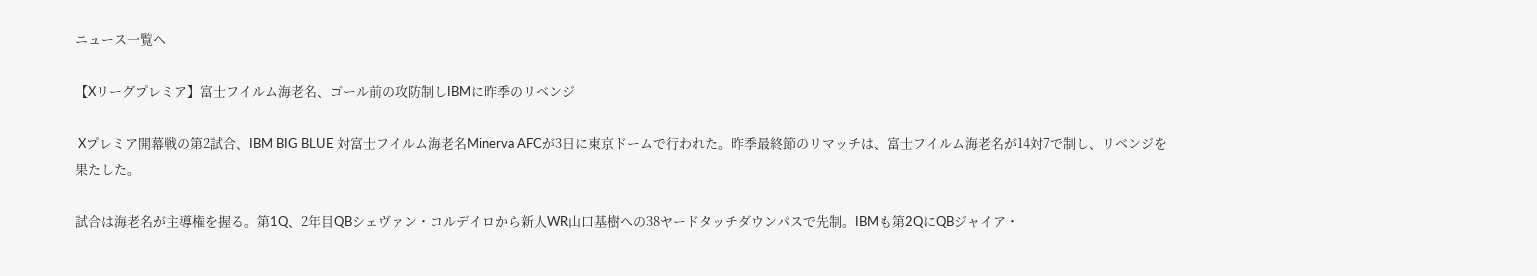ニュース一覧へ

【Xリーグプレミア】富士フイルム海老名、ゴール前の攻防制しIBMに昨季のリベンジ

 Xプレミア開幕戦の第2試合、IBM BIG BLUE 対富士フイルム海老名Minerva AFCが3日に東京ドームで行われた。昨季最終節のリマッチは、富士フイルム海老名が14対7で制し、リベンジを果たした。

試合は海老名が主導権を握る。第1Q、2年目QBシェヴァン・コルデイロから新人WR山口基樹への38ヤードタッチダウンパスで先制。IBMも第2QにQBジャイア・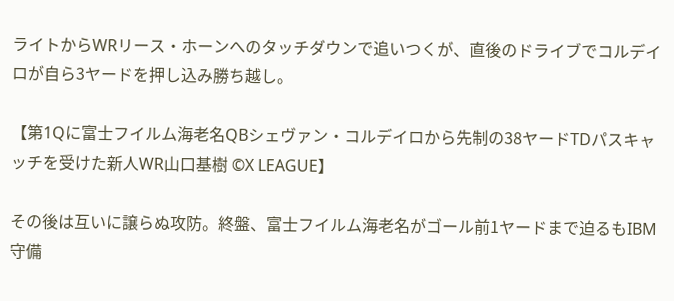ライトからWRリース・ホーンへのタッチダウンで追いつくが、直後のドライブでコルデイロが自ら3ヤードを押し込み勝ち越し。

【第1Qに富士フイルム海老名QBシェヴァン・コルデイロから先制の38ヤードTDパスキャッチを受けた新人WR山口基樹 ©X LEAGUE】

その後は互いに譲らぬ攻防。終盤、富士フイルム海老名がゴール前1ヤードまで迫るもIBM守備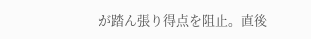が踏ん張り得点を阻止。直後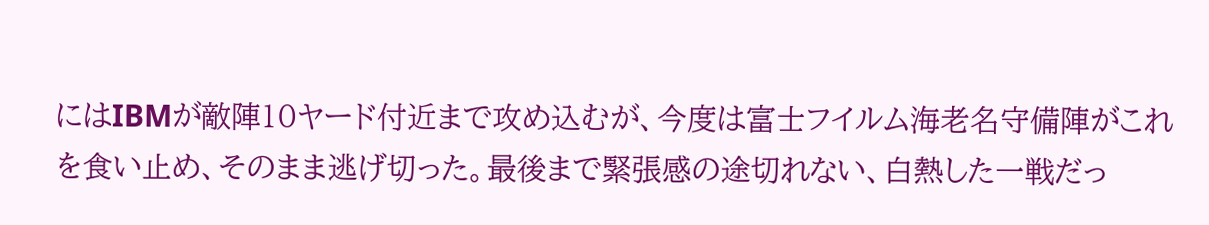にはIBMが敵陣10ヤード付近まで攻め込むが、今度は富士フイルム海老名守備陣がこれを食い止め、そのまま逃げ切った。最後まで緊張感の途切れない、白熱した一戦だっ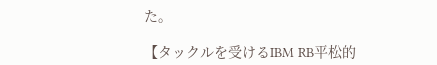た。

【タックルを受けるIBM RB平松的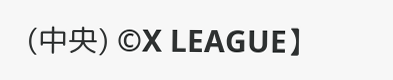(中央) ©X LEAGUE】